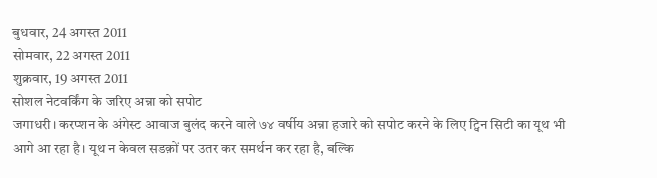बुधवार, 24 अगस्त 2011
सोमवार, 22 अगस्त 2011
शुक्रवार, 19 अगस्त 2011
सोशल नेटवर्किंग के जरिए अन्ना को सपोट
जगाधरी। करप्शन के अंगेस्ट आवाज बुलंद करने वाले ७४ वर्षीय अन्ना हजारे को सपोट करने के लिए ट्विन सिटी का यूथ भी आगे आ रहा है। यूथ न केवल सडक़ों पर उतर कर समर्थन कर रहा है, बल्कि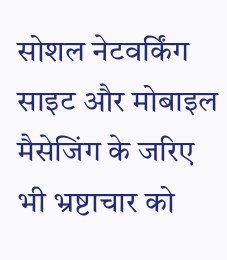सोशल नेटवर्किंग साइट और मोबाइल मैसेजिंग के जरिए भी भ्रष्टाचार को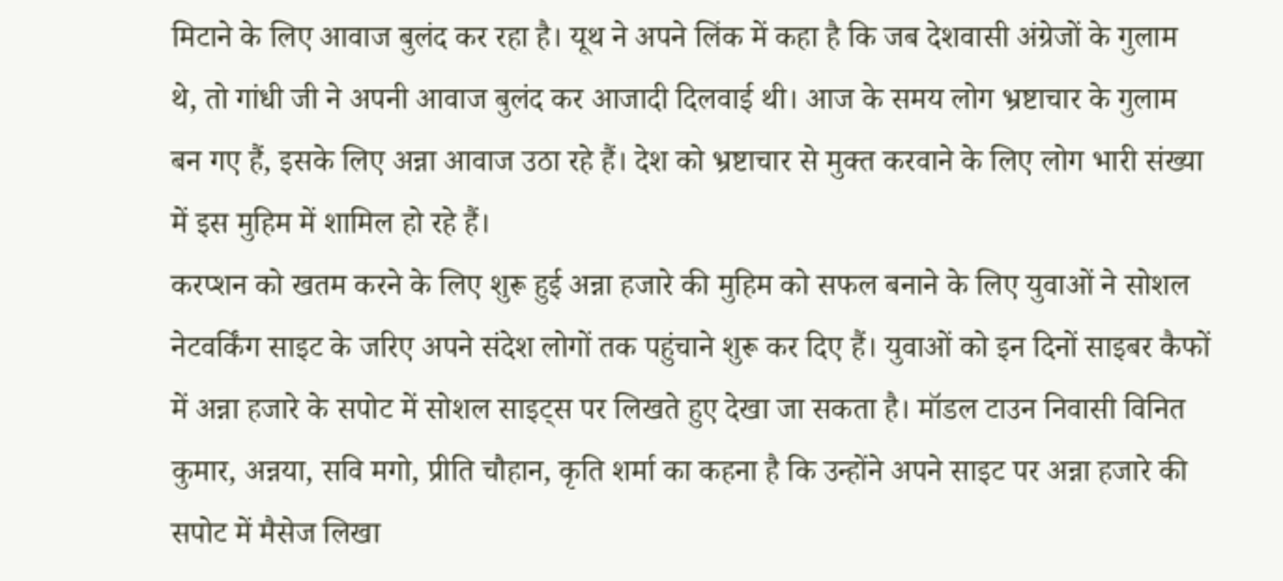मिटाने के लिए आवाज बुलंद कर रहा है। यूथ ने अपने लिंक में कहा है कि जब देशवासी अंग्रेजों के गुलाम थे, तो गांधी जी ने अपनी आवाज बुलंद कर आजादी दिलवाई थी। आज के समय लोग भ्रष्टाचार के गुलाम बन गए हैं, इसके लिए अन्ना आवाज उठा रहे हैं। देश को भ्रष्टाचार से मुक्त करवाने के लिए लोग भारी संख्या में इस मुहिम में शामिल हो रहे हैं।
करप्शन को खतम करने के लिए शुरू हुई अन्ना हजारे की मुहिम को सफल बनाने के लिए युवाओं ने सोशल नेटवर्किंग साइट के जरिए अपने संदेश लोगों तक पहुंचाने शुरू कर दिए हैं। युवाओं को इन दिनों साइबर कैफों में अन्ना हजारे के सपोट में सोशल साइट्स पर लिखते हुए देखा जा सकता है। मॉडल टाउन निवासी विनित कुमार, अन्नया, सवि मगो, प्रीति चौहान, कृति शर्मा का कहना है कि उन्होंने अपने साइट पर अन्ना हजारे की सपोट में मैसेज लिखा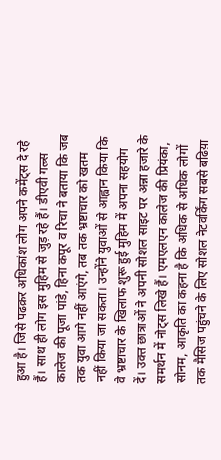हुआ है। जिसे पढक़र अधिकांश लोग अपने कमेंट्स दे रहे हैं। साथ ही लोग इस मुहिम से जुड़ रहे हैं। डीएवी गल्र्स कालेज की पूजा पांडे, हिना कपूर व रिचा ने बताया कि जब तक युवा आगे नहीं आएंगे, तब तक भ्रष्टाचार को खतम नहीं किया जा सकता। उन्होंने युवाओं से आह्वान किया कि वे भ्रष्टाचार के खिलाफ शुरू हुई मुहिम में अपना सहयोग दें। उक्त छात्राओं ने अपनी सोशल साइट पर अन्ना हजारे के समर्थन में नोट्स लिखे हैं। एमएलएन कालेज की प्रियंका, सोनम, आकृति का कहना है कि अधिक से अधिक लोगों तक मैसिज पहुंचने के लिए सोशल नेटवर्किंग सबसे बढिय़ा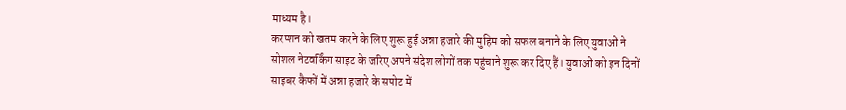माध्यम है।
करप्शन को खतम करने के लिए शुरू हुई अन्ना हजारे की मुहिम को सफल बनाने के लिए युवाओं ने सोशल नेटवर्किंग साइट के जरिए अपने संदेश लोगों तक पहुंचाने शुरू कर दिए हैं। युवाओं को इन दिनों साइबर कैफों में अन्ना हजारे के सपोट में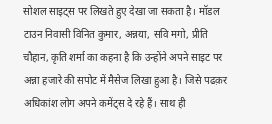सोशल साइट्स पर लिखते हुए देखा जा सकता है। मॉडल टाउन निवासी विनित कुमार, अन्नया, सवि मगो, प्रीति चौहान, कृति शर्मा का कहना है कि उन्होंने अपने साइट पर अन्ना हजारे की सपोट में मैसेज लिखा हुआ है। जिसे पढक़र अधिकांश लोग अपने कमेंट्स दे रहे हैं। साथ ही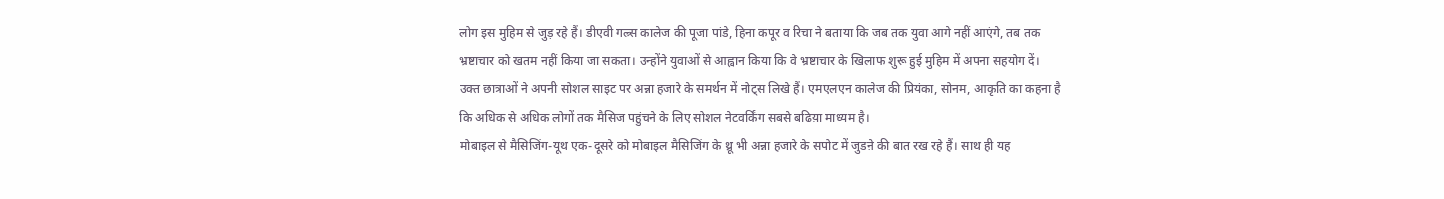लोग इस मुहिम से जुड़ रहे हैं। डीएवी गल्र्स कालेज की पूजा पांडे, हिना कपूर व रिचा ने बताया कि जब तक युवा आगे नहीं आएंगे, तब तक भ्रष्टाचार को खतम नहीं किया जा सकता। उन्होंने युवाओं से आह्वान किया कि वे भ्रष्टाचार के खिलाफ शुरू हुई मुहिम में अपना सहयोग दें। उक्त छात्राओं ने अपनी सोशल साइट पर अन्ना हजारे के समर्थन में नोट्स लिखे हैं। एमएलएन कालेज की प्रियंका, सोनम, आकृति का कहना है कि अधिक से अधिक लोगों तक मैसिज पहुंचने के लिए सोशल नेटवर्किंग सबसे बढिय़ा माध्यम है।
मोबाइल से मैसिजिंग-यूथ एक-दूसरे को मोबाइल मैसिजिंग के थ्रू भी अन्ना हजारे के सपोट में जुडऩे की बात रख रहे हैं। साथ ही यह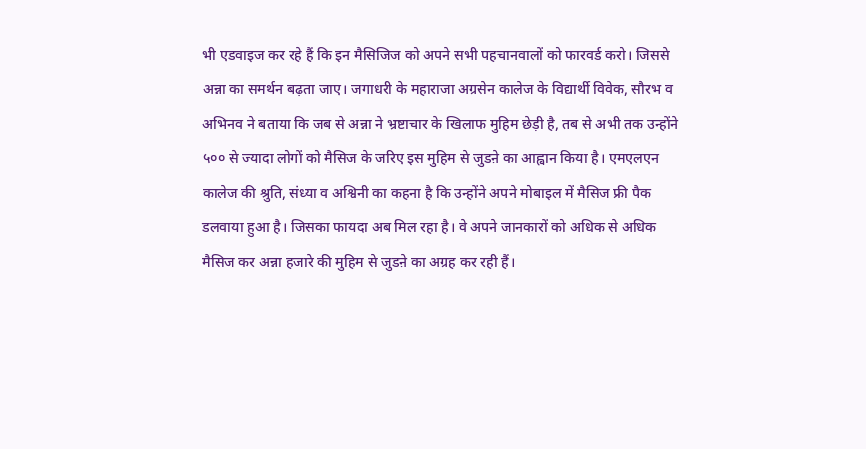भी एडवाइज कर रहे हैं कि इन मैसिजिज को अपने सभी पहचानवालों को फारवर्ड करो। जिससे अन्ना का समर्थन बढ़ता जाए। जगाधरी के महाराजा अग्रसेन कालेज के विद्यार्थी विवेक, सौरभ व अभिनव ने बताया कि जब से अन्ना ने भ्रष्टाचार के खिलाफ मुहिम छेड़ी है, तब से अभी तक उन्होंने ५०० से ज्यादा लोगों को मैसिज के जरिए इस मुहिम से जुडऩे का आह्वान किया है। एमएलएन कालेज की श्रुति, संध्या व अश्विनी का कहना है कि उन्होंने अपने मोबाइल में मैसिज फ्री पैक डलवाया हुआ है। जिसका फायदा अब मिल रहा है। वे अपने जानकारों को अधिक से अधिक मैसिज कर अन्ना हजारे की मुहिम से जुडऩे का अग्रह कर रही हैं।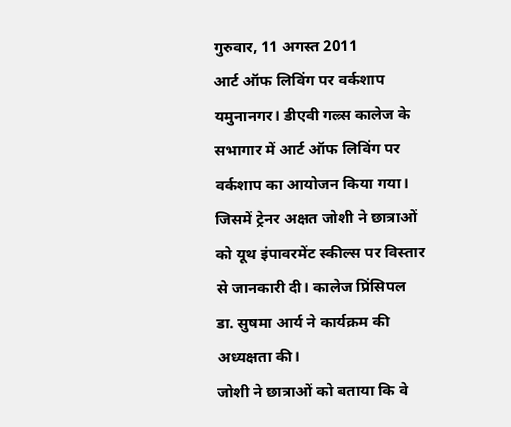गुरुवार, 11 अगस्त 2011
आर्ट ऑफ लिविंग पर वर्कशाप
यमुनानगर। डीएवी गल्र्स कालेज के सभागार में आर्ट ऑफ लिविंग पर वर्कशाप का आयोजन किया गया। जिसमें ट्रेनर अक्षत जोशी ने छात्राओं को यूथ इंपावरमेंट स्कील्स पर विस्तार से जानकारी दी। कालेज प्रिंसिपल डा. सुषमा आर्य ने कार्यक्रम की अध्यक्षता की।
जोशी ने छात्राओं को बताया कि वे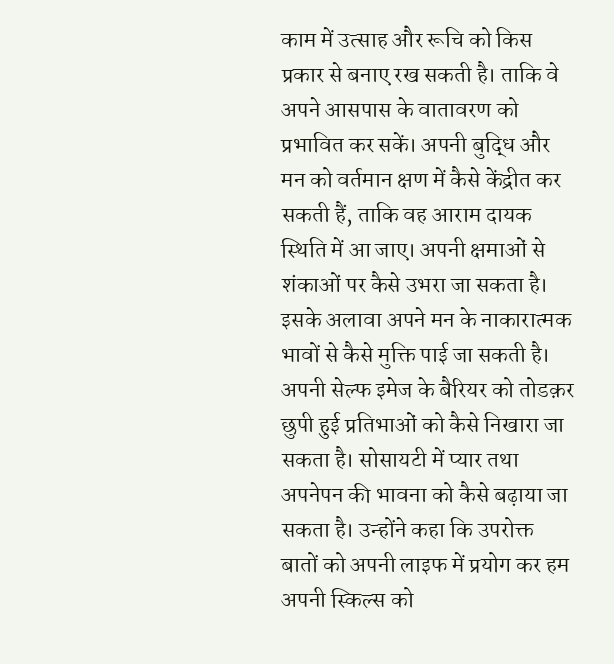काम में उत्साह और रूचि को किस प्रकार से बनाए रख सकती है। ताकि वे अपने आसपास के वातावरण को प्रभावित कर सकें। अपनी बुद्धि और मन को वर्तमान क्षण में कैसे केंद्रीत कर सकती हैं, ताकि वह आराम दायक स्थिति में आ जाए। अपनी क्षमाओं से शंकाओं पर कैसे उभरा जा सकता है। इसके अलावा अपने मन के नाकारात्मक भावों से कैसे मुक्ति पाई जा सकती है। अपनी सेल्फ इमेज के बैरियर को तोडक़र छुपी हुई प्रतिभाओं को कैसे निखारा जा सकता है। सोसायटी में प्यार तथा अपनेपन की भावना को कैसे बढ़ाया जा सकता है। उन्होंने कहा कि उपरोक्त बातों को अपनी लाइफ में प्रयोग कर हम अपनी स्किल्स को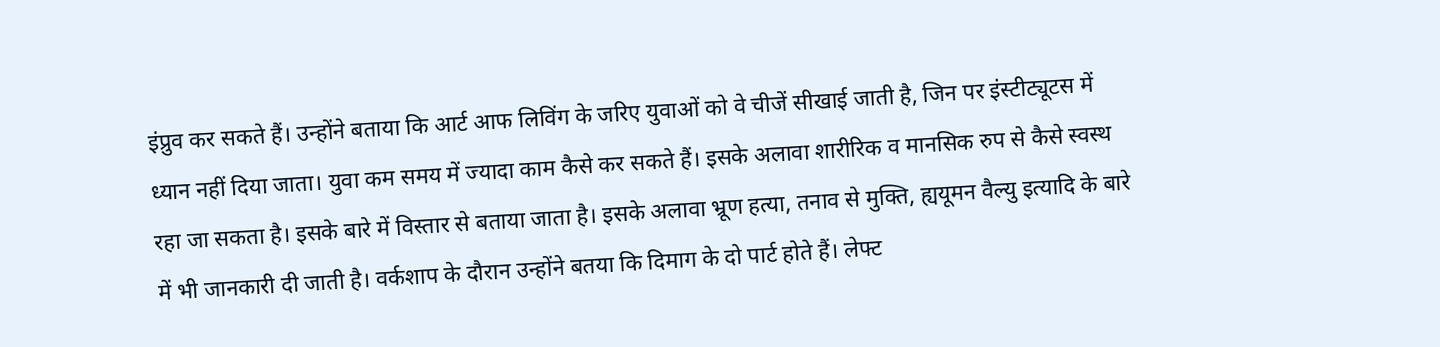इंप्रुव कर सकते हैं। उन्होंने बताया कि आर्ट आफ लिविंग के जरिए युवाओं को वे चीजें सीखाई जाती है, जिन पर इंस्टीट्यूटस में ध्यान नहीं दिया जाता। युवा कम समय में ज्यादा काम कैसे कर सकते हैं। इसके अलावा शारीरिक व मानसिक रुप से कैसे स्वस्थ रहा जा सकता है। इसके बारे में विस्तार से बताया जाता है। इसके अलावा भ्रूण हत्या, तनाव से मुक्ति, ह्ययूमन वैल्यु इत्यादि के बारे में भी जानकारी दी जाती है। वर्कशाप के दौरान उन्होंने बतया कि दिमाग के दो पार्ट होते हैं। लेफ्ट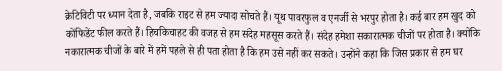क्रेटिविटी पर ध्यान देता है, जबकि राइट से हम ज्यादा सोचते हैं। यूथ पावरफुल व एनर्जी से भरपुर होता है। कई बार हम खुद को कोंफिडेंट फील करते हैं। हिचकिचाहट की वजह से हम संदेह महसूस करते हैं। संदेह हमेशा सकारात्मक चीजों पर होता है। क्योंकि नकारात्मक चीजों के बारे में हमें पहले से ही पता होता है कि हम उसे नहीं कर सकते। उन्होंने कहा कि जिस प्रकार से हम घर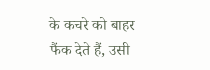के कचरे को बाहर फैंक देते हैं, उसी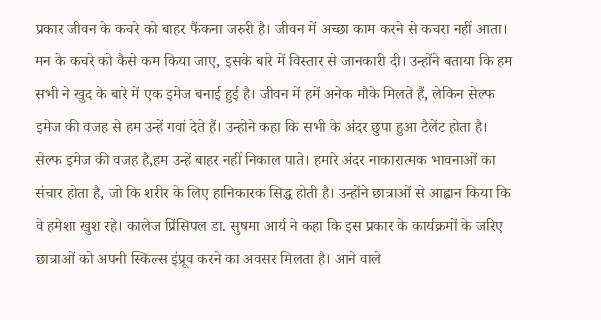प्रकार जीवन के कचरे को बाहर फैंकना जरुरी है। जीवन में अच्छा काम करने से कचरा नहीं आता। मन के कचरे को कैसे कम किया जाए, इसके बारे में विस्तार से जानकारी दी। उन्होंने बताया कि हम सभी ने खुद के बारे में एक इमेज बनाई हुई है। जीवन में हमें अनेक मौके मिलते हैं, लेकिन सेल्फ इमेज की वजह से हम उन्हें गवां देते हैं। उन्होने कहा कि सभी के अंदर छुपा हुआ टैलेंट होता है। सेल्फ इमेज की वजह है,हम उन्हें बाहर नहीं निकाल पाते। हमारे अंदर नाकारात्मक भावनाओं का संचार होता है, जो कि शरीर के लिए हानिकारक सिद्ध होती है। उन्होंने छात्राओं से आह्वान किया कि वे हमेशा खुश रहे। कालेज प्रिंसिपल डा. सुषमा आर्य ने कहा कि इस प्रकार के कार्यक्रमों के जरिए छात्राओं को अपनी स्किल्स इंप्रूव करने का अवसर मिलता है। आने वाले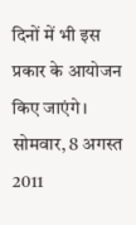दिनों में भी इस प्रकार के आयोजन किए जाएंगे।
सोमवार, 8 अगस्त 2011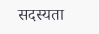सदस्यता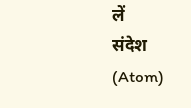लें
संदेश (Atom)